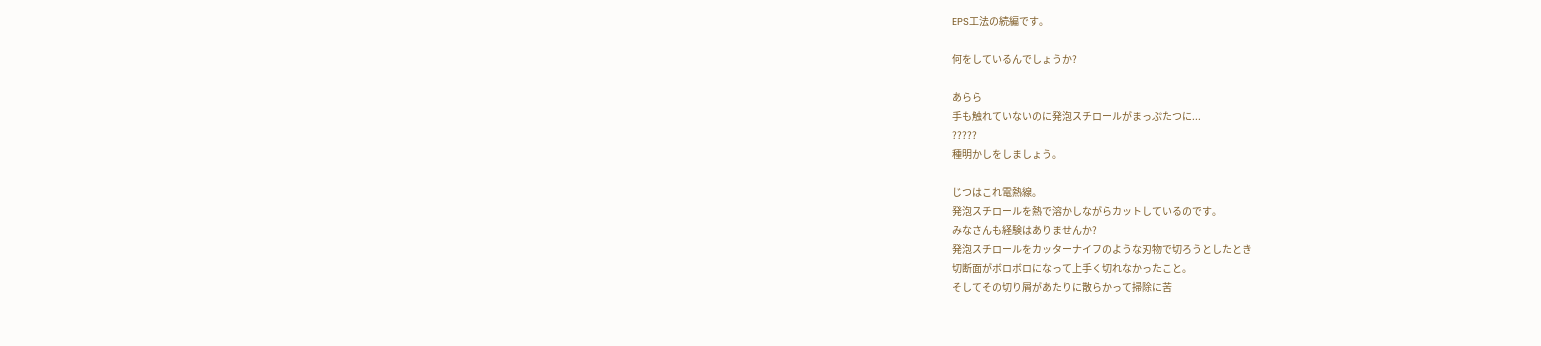EPS工法の続編です。

何をしているんでしょうか?

あらら
手も触れていないのに発泡スチロールがまっぷたつに...
?????
種明かしをしましょう。

じつはこれ電熱線。
発泡スチロールを熱で溶かしながらカットしているのです。
みなさんも経験はありませんか?
発泡スチロールをカッターナイフのような刃物で切ろうとしたとき
切断面がボロボロになって上手く切れなかったこと。
そしてその切り屑があたりに散らかって掃除に苦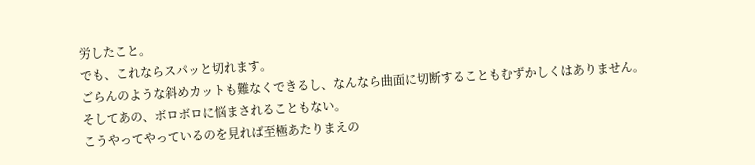労したこと。
でも、これならスパッと切れます。
ごらんのような斜めカットも難なくできるし、なんなら曲面に切断することもむずかしくはありません。
そしてあの、ボロボロに悩まされることもない。
こうやってやっているのを見れば至極あたりまえの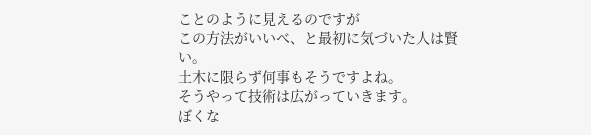ことのように見えるのですが
この方法がいいべ、と最初に気づいた人は賢い。
土木に限らず何事もそうですよね。
そうやって技術は広がっていきます。
ぼくな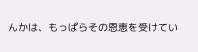んかは、もっぱらその恩恵を受けてい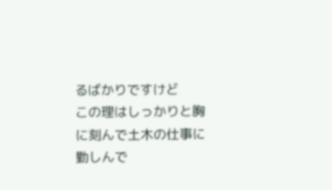るばかりですけど
この理はしっかりと胸に刻んで土木の仕事に勤しんで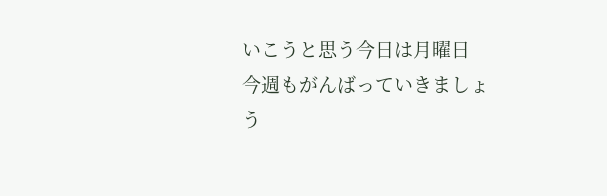いこうと思う今日は月曜日
今週もがんばっていきましょう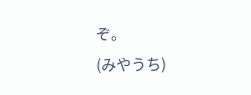ぞ。
(みやうち)